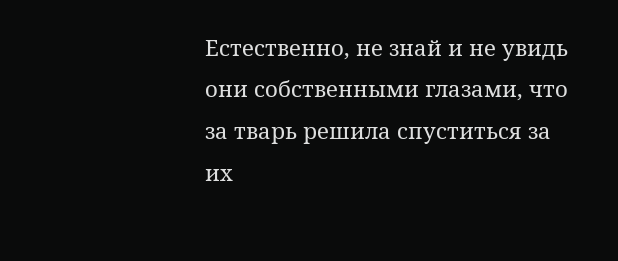Естественно, не знай и не увидь они собственными глазами, что за тварь решила спуститься за их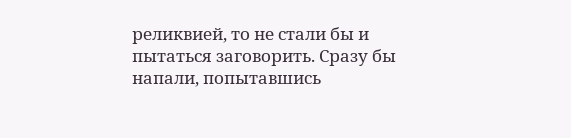реликвией, то не стали бы и пытаться заговорить. Сразу бы напали, попытавшись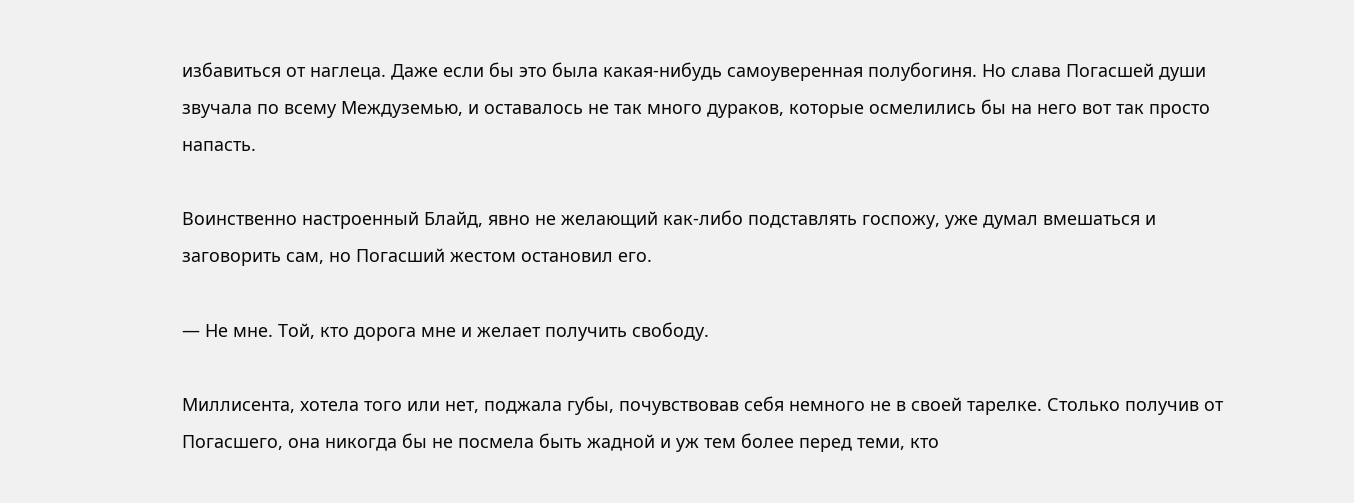избавиться от наглеца. Даже если бы это была какая-нибудь самоуверенная полубогиня. Но слава Погасшей души звучала по всему Междуземью, и оставалось не так много дураков, которые осмелились бы на него вот так просто напасть.

Воинственно настроенный Блайд, явно не желающий как-либо подставлять госпожу, уже думал вмешаться и заговорить сам, но Погасший жестом остановил его.

— Не мне. Той, кто дорога мне и желает получить свободу.

Миллисента, хотела того или нет, поджала губы, почувствовав себя немного не в своей тарелке. Столько получив от Погасшего, она никогда бы не посмела быть жадной и уж тем более перед теми, кто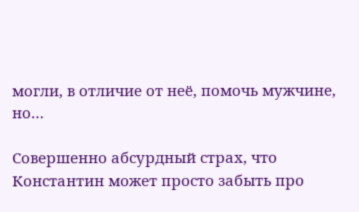могли, в отличие от неё, помочь мужчине, но…

Совершенно абсурдный страх, что Константин может просто забыть про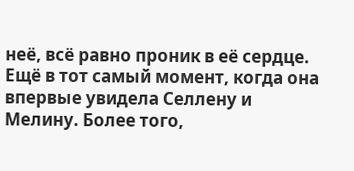неё, всё равно проник в её сердце. Ещё в тот самый момент, когда она впервые увидела Селлену и Мелину. Более того,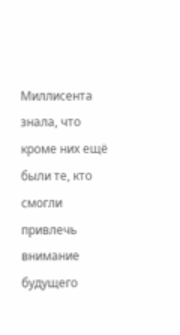Миллисента знала, что кроме них ещё были те, кто смогли привлечь внимание будущего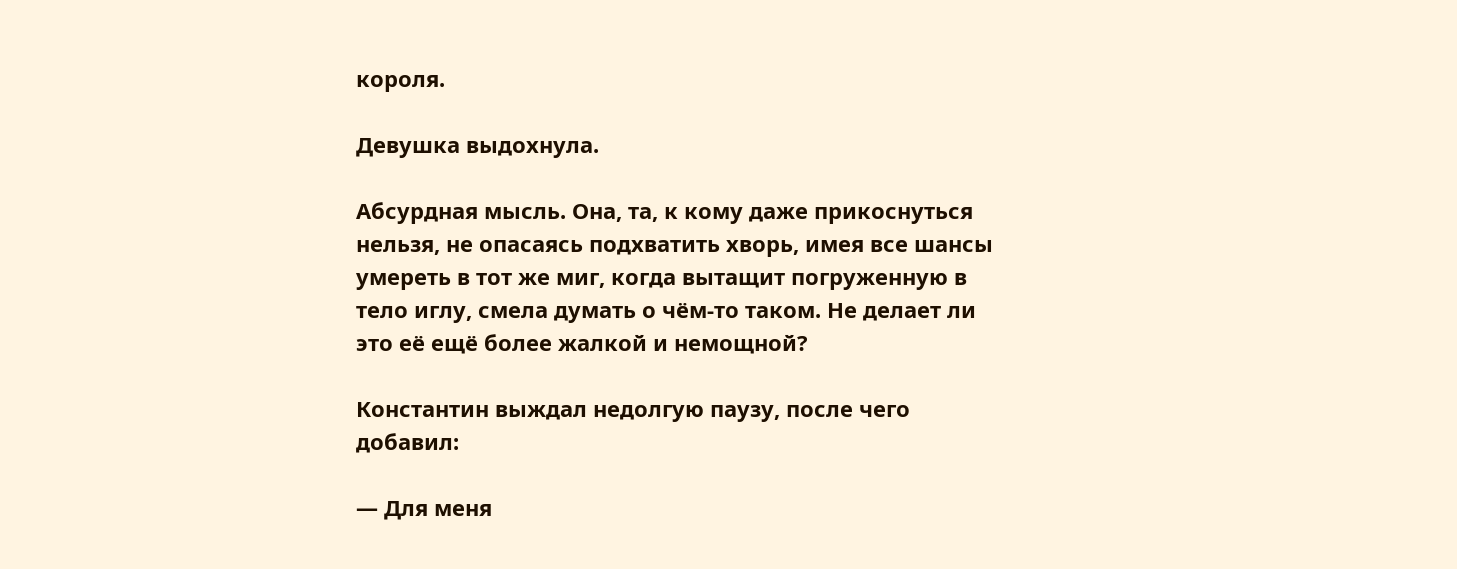короля.

Девушка выдохнула.

Абсурдная мысль. Она, та, к кому даже прикоснуться нельзя, не опасаясь подхватить хворь, имея все шансы умереть в тот же миг, когда вытащит погруженную в тело иглу, смела думать о чём-то таком. Не делает ли это её ещё более жалкой и немощной?

Константин выждал недолгую паузу, после чего добавил:

— Для меня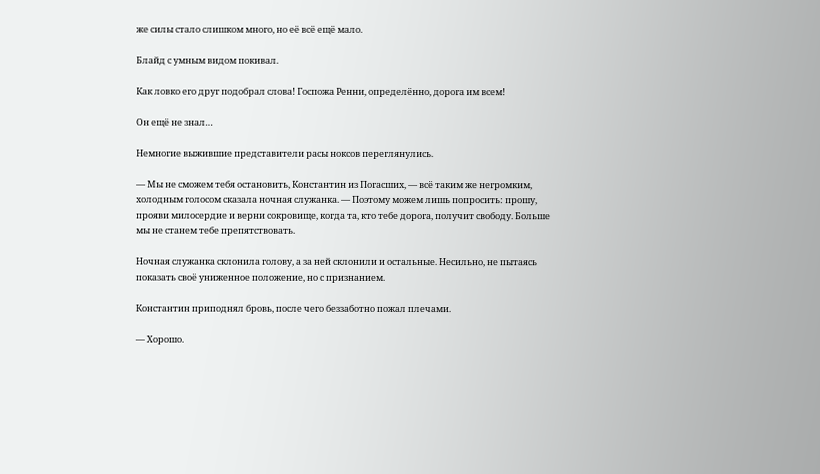же силы стало слишком много, но её всё ещё мало.

Блайд с умным видом покивал.

Как ловко его друг подобрал слова! Госпожа Ренни, определённо, дорога им всем!

Он ещё не знал…

Немногие выжившие представители расы ноксов переглянулись.

— Мы не сможем тебя остановить, Константин из Погасших, — всё таким же негромким, холодным голосом сказала ночная служанка. — Поэтому можем лишь попросить: прошу, прояви милосердие и верни сокровище, когда та, кто тебе дорога, получит свободу. Больше мы не станем тебе препятствовать.

Ночная служанка склонила голову, а за ней склонили и остальные. Несильно, не пытаясь показать своё униженное положение, но с признанием.

Константин приподнял бровь, после чего беззаботно пожал плечами.

— Хорошо.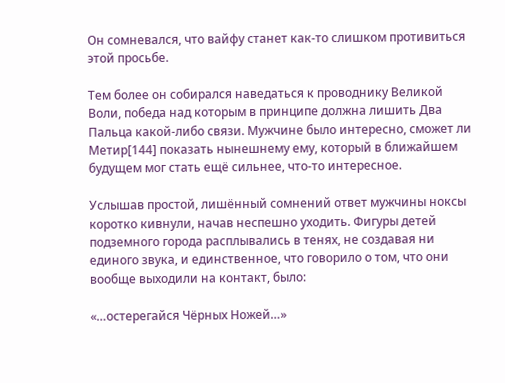Он сомневался, что вайфу станет как-то слишком противиться этой просьбе.

Тем более он собирался наведаться к проводнику Великой Воли, победа над которым в принципе должна лишить Два Пальца какой-либо связи. Мужчине было интересно, сможет ли Метир[144] показать нынешнему ему, который в ближайшем будущем мог стать ещё сильнее, что-то интересное.

Услышав простой, лишённый сомнений ответ мужчины ноксы коротко кивнули, начав неспешно уходить. Фигуры детей подземного города расплывались в тенях, не создавая ни единого звука, и единственное, что говорило о том, что они вообще выходили на контакт, было:

«…остерегайся Чёрных Ножей…»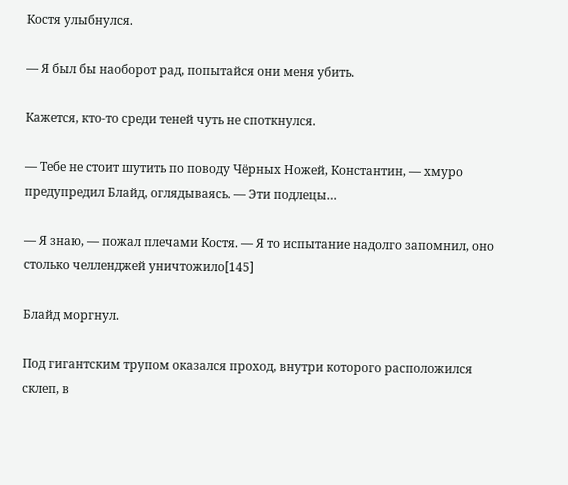Костя улыбнулся.

— Я был бы наоборот рад, попытайся они меня убить.

Кажется, кто-то среди теней чуть не споткнулся.

— Тебе не стоит шутить по поводу Чёрных Ножей, Константин, — хмуро предупредил Блайд, оглядываясь. — Эти подлецы…

— Я знаю, — пожал плечами Костя. — Я то испытание надолго запомнил, оно столько челленджей уничтожило[145]

Блайд моргнул.

Под гигантским трупом оказался проход, внутри которого расположился склеп, в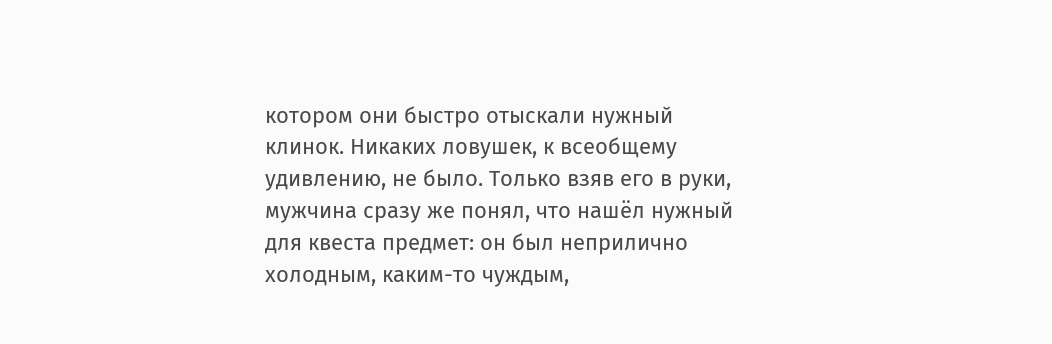котором они быстро отыскали нужный клинок. Никаких ловушек, к всеобщему удивлению, не было. Только взяв его в руки, мужчина сразу же понял, что нашёл нужный для квеста предмет: он был неприлично холодным, каким-то чуждым,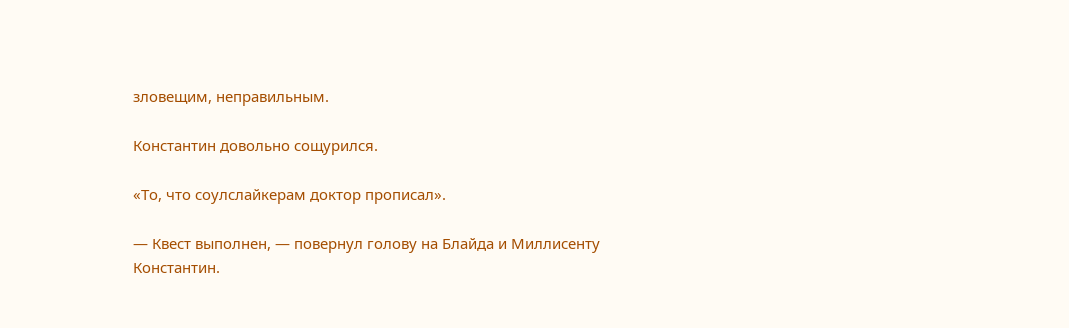зловещим, неправильным.

Константин довольно сощурился.

«То, что соулслайкерам доктор прописал».

— Квест выполнен, — повернул голову на Блайда и Миллисенту Константин.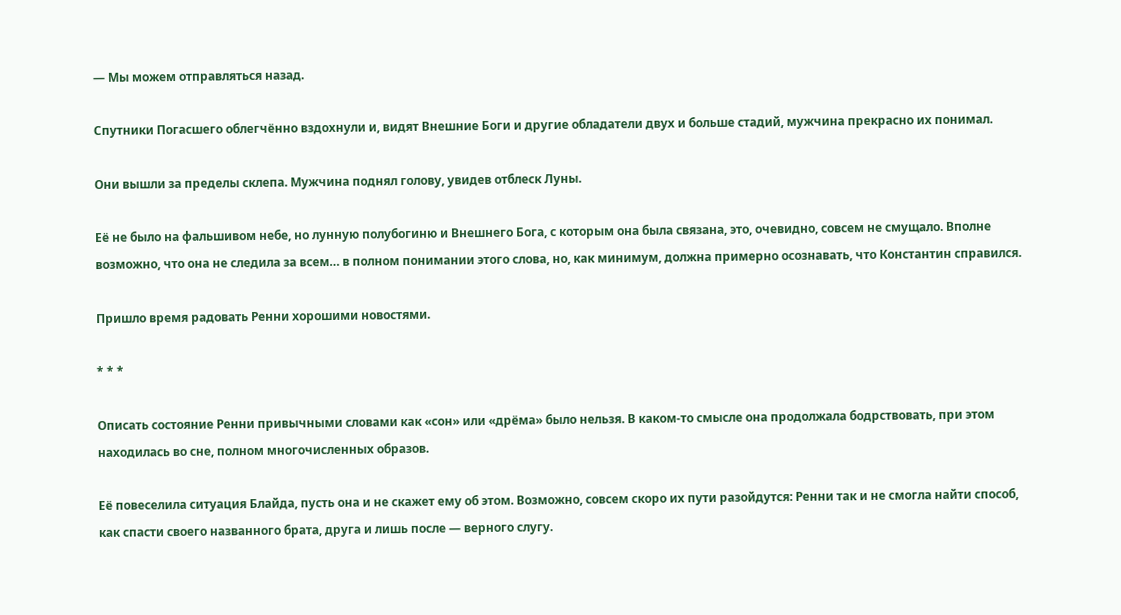— Мы можем отправляться назад.

Спутники Погасшего облегчённо вздохнули и, видят Внешние Боги и другие обладатели двух и больше стадий, мужчина прекрасно их понимал.

Они вышли за пределы склепа. Мужчина поднял голову, увидев отблеск Луны.

Её не было на фальшивом небе, но лунную полубогиню и Внешнего Бога, с которым она была связана, это, очевидно, совсем не смущало. Вполне возможно, что она не следила за всем… в полном понимании этого слова, но, как минимум, должна примерно осознавать, что Константин справился.

Пришло время радовать Ренни хорошими новостями.

* * *

Описать состояние Ренни привычными словами как «сон» или «дрёма» было нельзя. В каком-то смысле она продолжала бодрствовать, при этом находилась во сне, полном многочисленных образов.

Её повеселила ситуация Блайда, пусть она и не скажет ему об этом. Возможно, совсем скоро их пути разойдутся: Ренни так и не смогла найти способ, как спасти своего названного брата, друга и лишь после — верного слугу.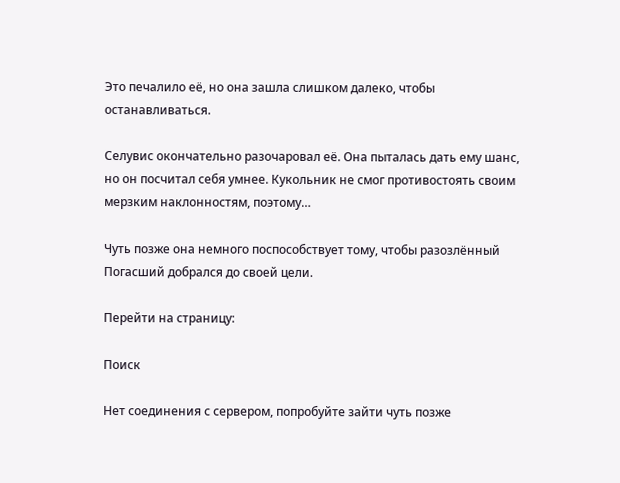Это печалило её, но она зашла слишком далеко, чтобы останавливаться.

Селувис окончательно разочаровал её. Она пыталась дать ему шанс, но он посчитал себя умнее. Кукольник не смог противостоять своим мерзким наклонностям, поэтому…

Чуть позже она немного поспособствует тому, чтобы разозлённый Погасший добрался до своей цели.

Перейти на страницу:

Поиск

Нет соединения с сервером, попробуйте зайти чуть позже